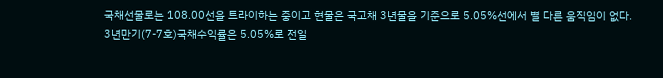국채선물로는 108.00선을 트라이하는 중이고 현물은 국고채 3년물을 기준으로 5.05%선에서 별 다른 움직임이 없다.
3년만기(7-7호)국채수익률은 5.05%로 전일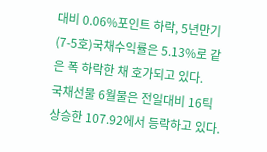대비 0.06%포인트 하락, 5년만기(7-5호)국채수익률은 5.13%로 같은 폭 하락한 채 호가되고 있다.
국채선물 6월물은 전일대비 16틱 상승한 107.92에서 등락하고 있다.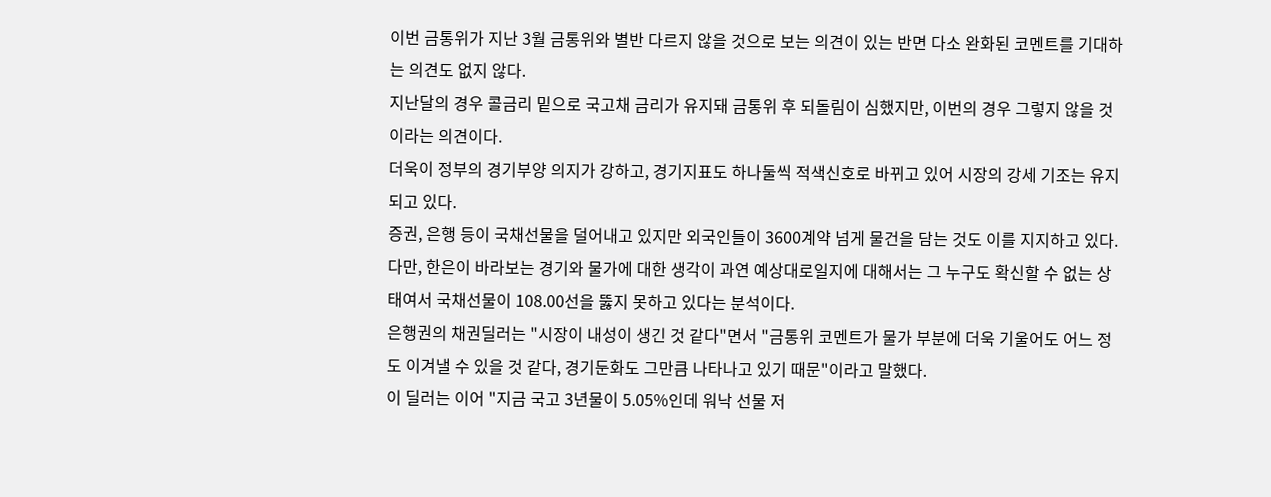이번 금통위가 지난 3월 금통위와 별반 다르지 않을 것으로 보는 의견이 있는 반면 다소 완화된 코멘트를 기대하는 의견도 없지 않다.
지난달의 경우 콜금리 밑으로 국고채 금리가 유지돼 금통위 후 되돌림이 심했지만, 이번의 경우 그렇지 않을 것이라는 의견이다.
더욱이 정부의 경기부양 의지가 강하고, 경기지표도 하나둘씩 적색신호로 바뀌고 있어 시장의 강세 기조는 유지되고 있다.
증권, 은행 등이 국채선물을 덜어내고 있지만 외국인들이 3600계약 넘게 물건을 담는 것도 이를 지지하고 있다.
다만, 한은이 바라보는 경기와 물가에 대한 생각이 과연 예상대로일지에 대해서는 그 누구도 확신할 수 없는 상태여서 국채선물이 108.00선을 뚫지 못하고 있다는 분석이다.
은행권의 채권딜러는 "시장이 내성이 생긴 것 같다"면서 "금통위 코멘트가 물가 부분에 더욱 기울어도 어느 정도 이겨낼 수 있을 것 같다, 경기둔화도 그만큼 나타나고 있기 때문"이라고 말했다.
이 딜러는 이어 "지금 국고 3년물이 5.05%인데 워낙 선물 저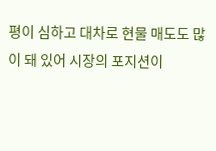평이 심하고 대차로 현물 매도도 많이 돼 있어 시장의 포지션이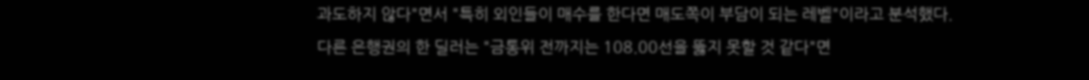과도하지 않다"면서 "특히 외인들이 매수를 한다면 매도쪽이 부담이 되는 레벨"이라고 분석했다.
다른 은행권의 한 딜러는 "금통위 전까지는 108.00선을 뚫지 못할 것 같다"면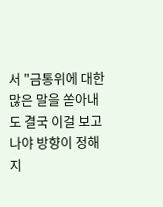서 "금통위에 대한 많은 말을 쏟아내도 결국 이걸 보고 나야 방향이 정해지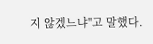지 않겠느냐"고 말했다.